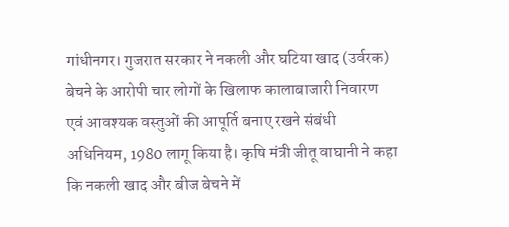गांधीनगर। गुजरात सरकार ने नकली और घटिया खाद (उर्वरक) बेचने के आरोपी चार लोगों के खिलाफ कालाबाजारी निवारण एवं आवश्यक वस्तुओं की आपूर्ति बनाए रखने संबंधी अधिनियम, 1980 लागू किया है। कृषि मंत्री जीतू वाघानी ने कहा कि नकली खाद और बीज बेचने में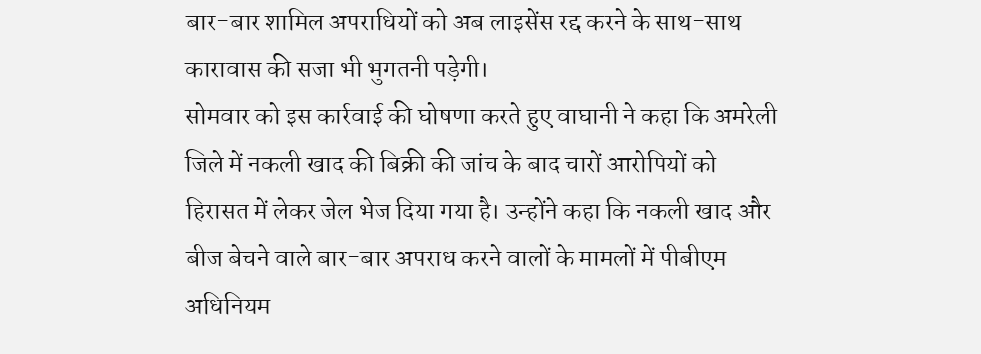बार-बार शामिल अपराधियों को अब लाइसेंस रद्द करने के साथ-साथ कारावास की सजा भी भुगतनी पड़ेगी।
सोमवार को इस कार्रवाई की घोषणा करते हुए वाघानी ने कहा कि अमरेली जिले में नकली खाद की बिक्री की जांच के बाद चारों आरोपियों को हिरासत में लेकर जेल भेज दिया गया है। उन्होंने कहा कि नकली खाद और बीज बेचने वाले बार-बार अपराध करने वालों के मामलों में पीबीएम अधिनियम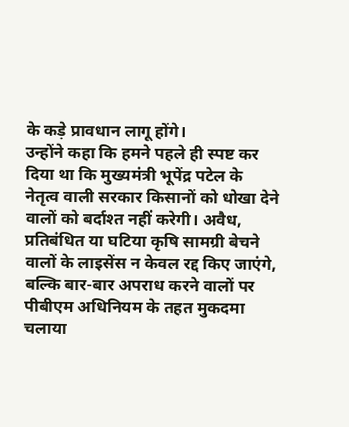के कड़े प्रावधान लागू होंगे।
उन्होंने कहा कि हमने पहले ही स्पष्ट कर दिया था कि मुख्यमंत्री भूपेंद्र पटेल के नेतृत्व वाली सरकार किसानों को धोखा देने वालों को बर्दाश्त नहीं करेगी। अवैध, प्रतिबंधित या घटिया कृषि सामग्री बेचने वालों के लाइसेंस न केवल रद्द किए जाएंगे, बल्कि बार-बार अपराध करने वालों पर पीबीएम अधिनियम के तहत मुकदमा चलाया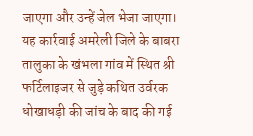जाएगा और उन्हें जेल भेजा जाएगा।
यह कार्रवाई अमरेली जिले के बाबरा तालुका के खंभला गांव में स्थित श्री फर्टिलाइजर से जुड़े कथित उर्वरक धोखाधड़ी की जांच के बाद की गई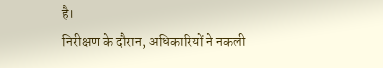है।
निरीक्षण के दौरान, अधिकारियों ने नकली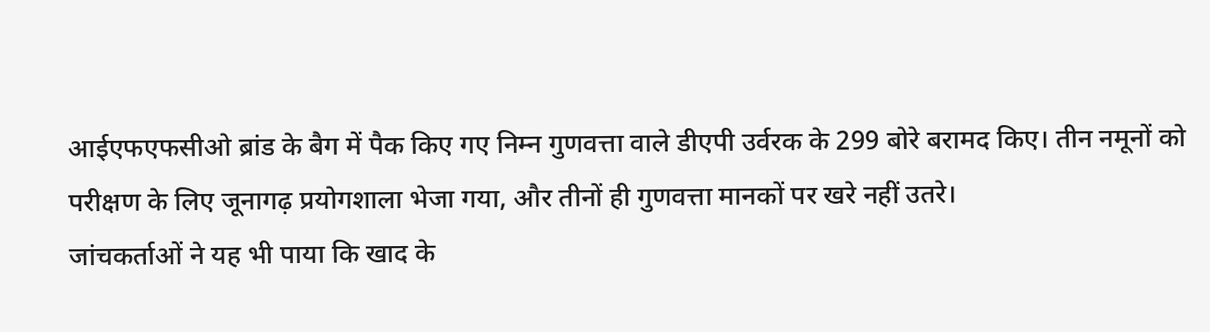आईएफएफसीओ ब्रांड के बैग में पैक किए गए निम्न गुणवत्ता वाले डीएपी उर्वरक के 299 बोरे बरामद किए। तीन नमूनों को परीक्षण के लिए जूनागढ़ प्रयोगशाला भेजा गया, और तीनों ही गुणवत्ता मानकों पर खरे नहीं उतरे।
जांचकर्ताओं ने यह भी पाया कि खाद के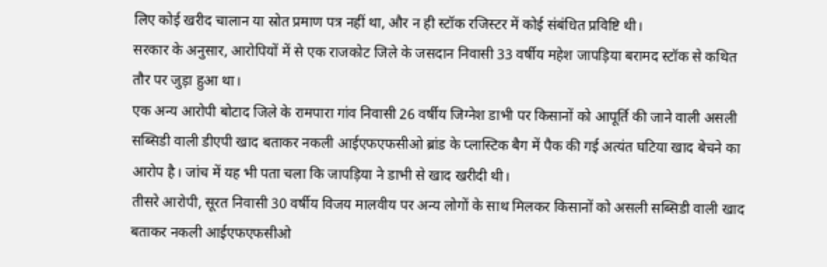लिए कोई खरीद चालान या स्रोत प्रमाण पत्र नहीं था, और न ही स्टॉक रजिस्टर में कोई संबंधित प्रविष्टि थी।
सरकार के अनुसार, आरोपियों में से एक राजकोट जिले के जसदान निवासी 33 वर्षीय महेश जापड़िया बरामद स्टॉक से कथित तौर पर जुड़ा हुआ था।
एक अन्य आरोपी बोटाद जिले के रामपारा गांव निवासी 26 वर्षीय जिग्नेश डाभी पर किसानों को आपूर्ति की जाने वाली असली सब्सिडी वाली डीएपी खाद बताकर नकली आईएफएफसीओ ब्रांड के प्लास्टिक बैग में पैक की गई अत्यंत घटिया खाद बेचने का आरोप है। जांच में यह भी पता चला कि जापड़िया ने डाभी से खाद खरीदी थी।
तीसरे आरोपी, सूरत निवासी 30 वर्षीय विजय मालवीय पर अन्य लोगों के साथ मिलकर किसानों को असली सब्सिडी वाली खाद बताकर नकली आईएफएफसीओ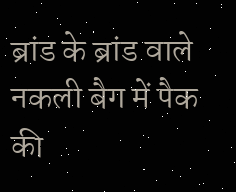ब्रांड के ब्रांड वाले नकली बैग में पैक की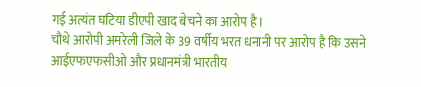गई अत्यंत घटिया डीएपी खाद बेचने का आरोप है।
चौथे आरोपी अमरेली जिले के 39 वर्षीय भरत धनानी पर आरोप है कि उसने आईएफएफसीओ और प्रधानमंत्री भारतीय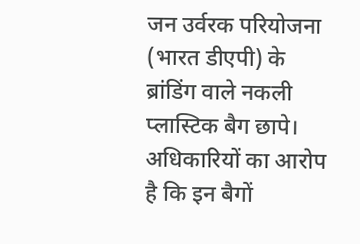जन उर्वरक परियोजना (भारत डीएपी) के ब्रांडिंग वाले नकली प्लास्टिक बैग छापे। अधिकारियों का आरोप है कि इन बैगों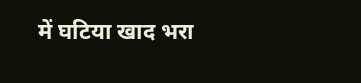में घटिया खाद भरा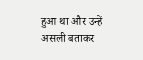हुआ था और उन्हें असली बताकर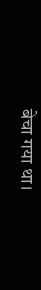बेचा गया था।